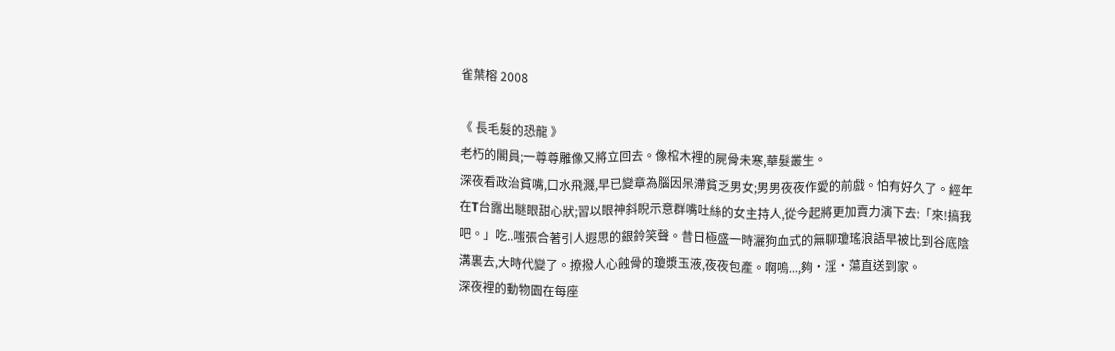雀葉榕 2008

《 長毛髮的恐龍 》
老朽的閣員;一尊尊雕像又將立回去。像棺木裡的屍骨未寒,華髮叢生。
深夜看政治貧嘴,口水飛濺,早已變章為腦因呆滯貧乏男女;男男夜夜作愛的前戲。怕有好久了。經年在T台露出瞇眼甜心狀;習以眼神斜睨示意群嘴吐絲的女主持人,從今起將更加賣力演下去:「來!搞我吧。」吃..嗤張合著引人遐思的銀鈴笑聲。昔日極盛一時灑狗血式的無聊瓊瑤浪語早被比到谷底陰溝裏去,大時代變了。撩撥人心蝕骨的瓊漿玉液,夜夜包產。啊嗚...,夠‧淫‧蕩直送到家。
深夜裡的動物園在每座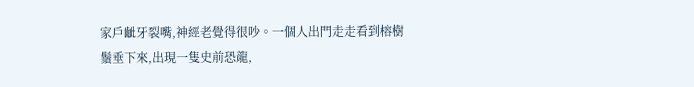家戶齜牙裂嘴,神經老覺得很吵。一個人出門走走看到榕樹鬚垂下來,出現一隻史前恐龍,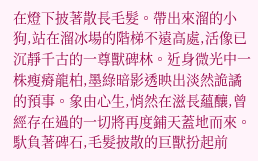在燈下披著散長毛髮。帶出來溜的小狗,站在溜冰場的階梯不遠高處,活像已沉靜千古的一尊獸碑林。近身微光中一株瘦瘠龍柏,墨綠暗影透映出淡然詭譎的預事。象由心生,悄然在滋長蘊釀,曾經存在過的一切將再度鋪天蓋地而來。馱負著碑石,毛髮披散的巨獸扮起前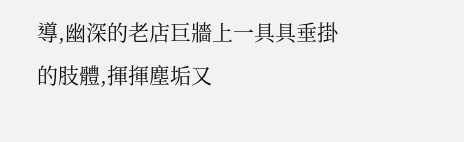導,幽深的老店巨牆上一具具垂掛的肢體,揮揮塵垢又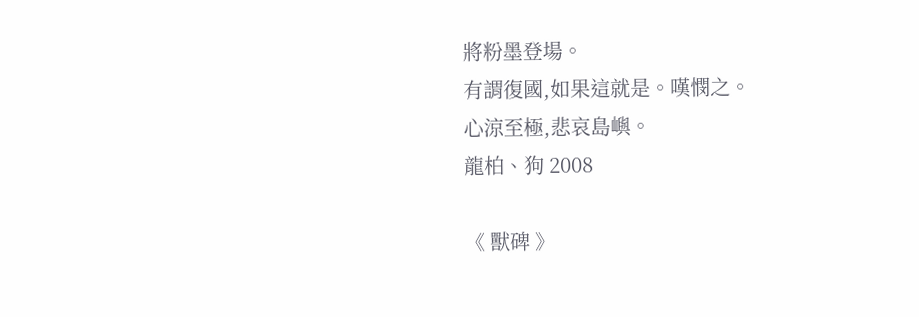將粉墨登場。
有謂復國,如果這就是。嘆憫之。
心涼至極,悲哀島嶼。
龍柏、狗 2008

《 獸碑 》